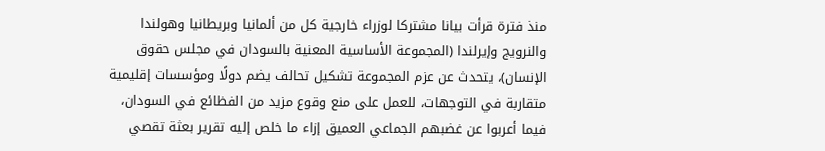منذ فترة قرأت بيانا مشتركا لوزراء خارجية كل من ألمانيا وبريطانيا وهولندا والنرويج وإيرلندا (المجموعة الأساسية المعنية بالسودان في مجلس حقوق الإنسان)، يتحدث عن عزم المجموعة تشكيل تحالف يضم دولًا ومؤسسات إقليمية متقاربة في التوجهات، للعمل على منع وقوع مزيد من الفظائع في السودان، فيما أعربوا عن غضبهم الجماعي العميق إزاء ما خلص إليه تقرير بعثة تقصي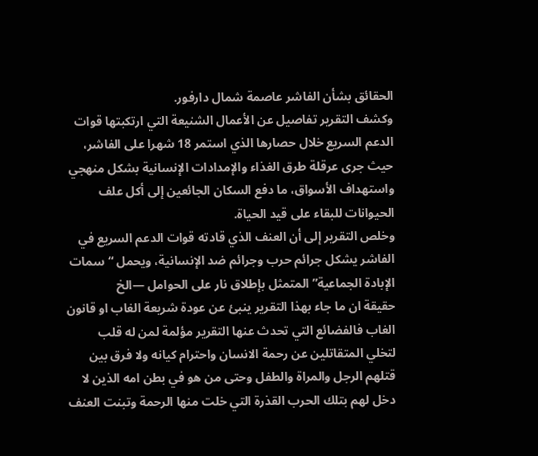الحقائق بشأن الفاشر عاصمة شمال دارفور.
وكشف التقرير تفاصيل عن الأعمال الشنيعة التي ارتكبتها قوات الدعم السريع خلال حصارها الذي استمر 18 شهرا على الفاشر، حيث جرى عرقلة طرق الغذاء والإمدادات الإنسانية بشكل منهجي واستهداف الأسواق، ما دفع السكان الجائعين إلى أكل علف الحيوانات للبقاء على قيد الحياة.
وخلص التقرير إلى أن العنف الذي قادته قوات الدعم السريع في الفاشر يشكل جرائم حرب وجرائم ضد الإنسانية، ويحمل “سمات الإبادة الجماعية” المتمثل بإطلاق نار على الحوامل —الخ
حقيقة ان ما جاء بهذا التقرير ينبئ عن عودة شريعة الغاب او قانون الغاب فالفضائع التي تحدث عنها التقرير مؤلمة لمن له قلب لتخلي المتقاتلين عن رحمة الانسان واحترام كيانه ولا فرق بين قتلهم الرجل والمراة والطفل وحتى من هو في بطن امه الذين لا دخل لهم بتلك الحرب القذرة التي خلت منها الرحمة وتبنت العنف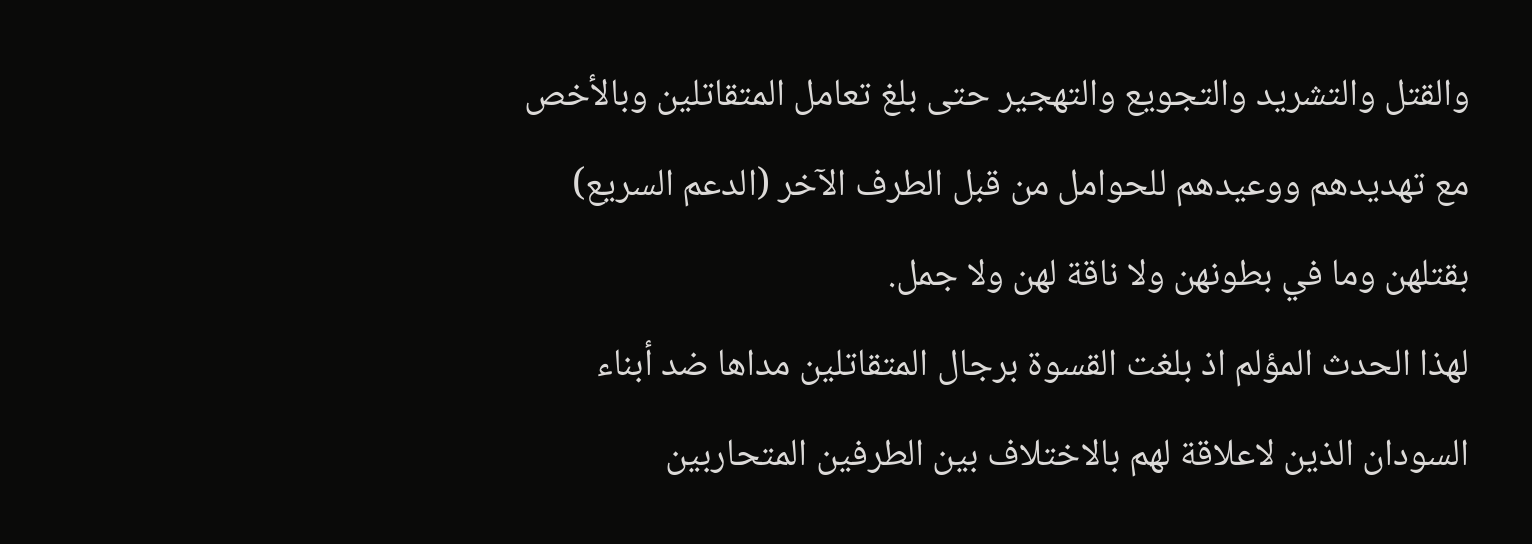والقتل والتشريد والتجويع والتهجير حتى بلغ تعامل المتقاتلين وبالأخص مع تهديدهم ووعيدهم للحوامل من قبل الطرف الآخر (الدعم السريع) بقتلهن وما في بطونهن ولا ناقة لهن ولا جمل.
لهذا الحدث المؤلم اذ بلغت القسوة برجال المتقاتلين مداها ضد أبناء السودان الذين لاعلاقة لهم بالاختلاف بين الطرفين المتحاربين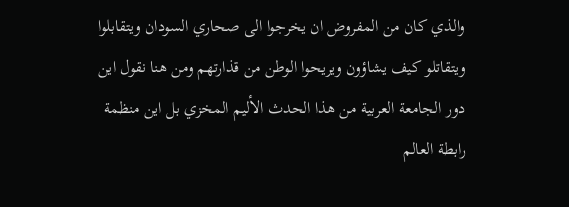والذي كان من المفروض ان يخرجوا الى صحاري السودان ويتقابلوا ويتقاتلو كيف يشاؤون ويريحوا الوطن من قذارتهم ومن هنا نقول اين دور الجامعة العربية من هذا الحدث الأليم المخزي بل اين منظمة رابطة العالم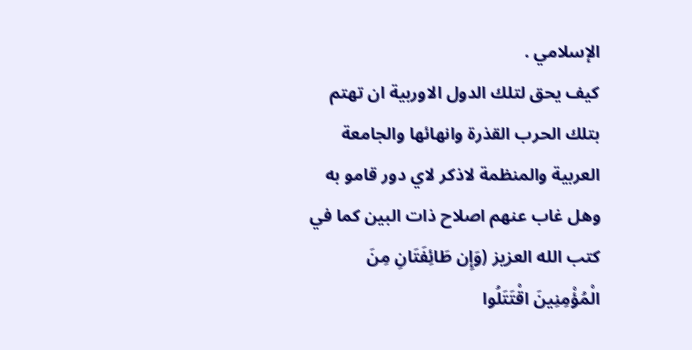الإسلامي .
كيف يحق لتلك الدول الاوربية ان تهتم بتلك الحرب القذرة وانهائها والجامعة العربية والمنظمة لاذكر لاي دور قامو به وهل غاب عنهم اصلاح ذات البين كما في كتب الله العزيز (وَإِن طَائِفَتَانِ مِنَ الْمُؤْمِنِينَ اقْتَتَلُوا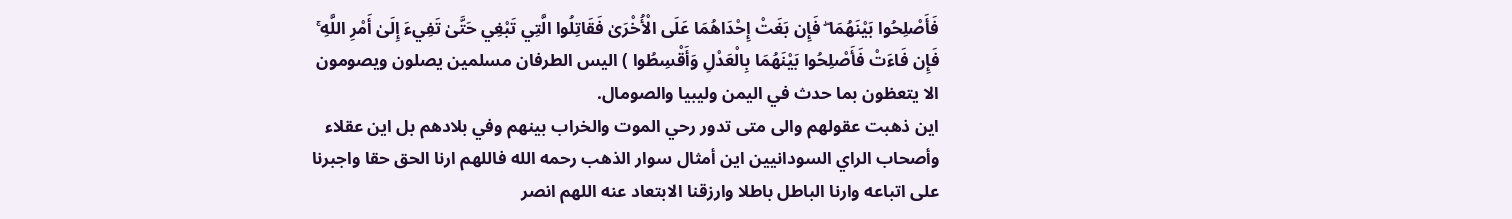فَأَصْلِحُوا بَيْنَهُمَا ۖ فَإِن بَغَتْ إِحْدَاهُمَا عَلَى الْأُخْرَىٰ فَقَاتِلُوا الَّتِي تَبْغِي حَتَّىٰ تَفِيءَ إِلَىٰ أَمْرِ اللَّهِ ۚ فَإِن فَاءَتْ فَأَصْلِحُوا بَيْنَهُمَا بِالْعَدْلِ وَأَقْسِطُوا ) اليس الطرفان مسلمين يصلون ويصومون الا يتعظون بما حدث في اليمن وليبيا والصومال.
اين ذهبت عقولهم والى متى تدور رحي الموت والخراب بينهم وفي بلادهم بل اين عقلاء وأصحاب الراي السودانيين اين أمثال سوار الذهب رحمه الله فاللهم ارنا الحق حقا واجبرنا على اتباعه وارنا الباطل باطلا وارزقنا الابتعاد عنه اللهم انصر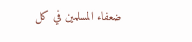ضعفاء المسلمين في كل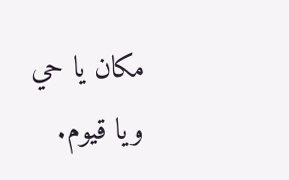مكان يا حي ويا قيوم.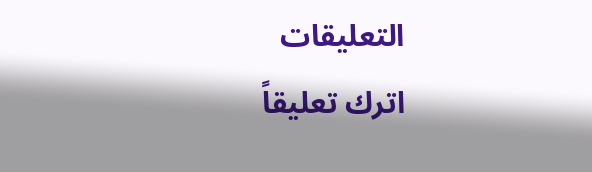التعليقات
اترك تعليقاً